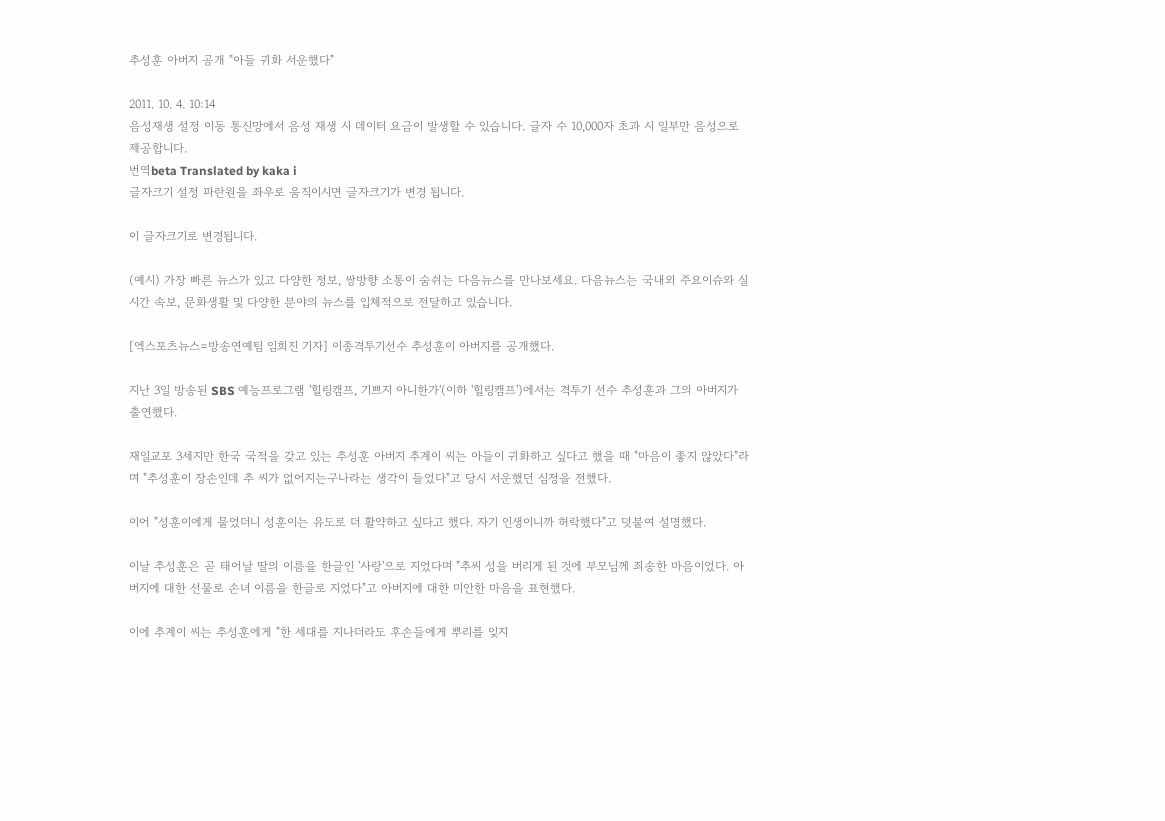추성훈 아버지 공개 "아들 귀화 서운했다"

2011. 10. 4. 10:14
음성재생 설정 이동 통신망에서 음성 재생 시 데이터 요금이 발생할 수 있습니다. 글자 수 10,000자 초과 시 일부만 음성으로 제공합니다.
번역beta Translated by kaka i
글자크기 설정 파란원을 좌우로 움직이시면 글자크기가 변경 됩니다.

이 글자크기로 변경됩니다.

(예시) 가장 빠른 뉴스가 있고 다양한 정보, 쌍방향 소통이 숨쉬는 다음뉴스를 만나보세요. 다음뉴스는 국내외 주요이슈와 실시간 속보, 문화생활 및 다양한 분야의 뉴스를 입체적으로 전달하고 있습니다.

[엑스포츠뉴스=방송연예팀 임희진 기자] 이종격투기선수 추성훈이 아버지를 공개했다.

지난 3일 방송된 SBS 예능프로그램 '힐링캠프, 기쁘지 아니한가'(이하 '힐링캠프')에서는 격투기 선수 추성훈과 그의 아버지가 출연했다.

재일교포 3세지만 한국 국적을 갖고 있는 추성훈 아버지 추계이 씨는 아들이 귀화하고 싶다고 했을 때 "마음이 좋지 않았다"라며 "추성훈이 장손인데 추 씨가 없어지는구나라는 생각이 들었다"고 당시 서운했던 심정을 전했다.

이어 "성훈이에게 물었더니 성훈이는 유도로 더 활약하고 싶다고 했다. 자기 인생이니까 허락했다"고 덧붙여 설명했다.

이날 추성훈은 곧 태어날 딸의 이름을 한글인 '사랑'으로 지었다며 "추씨 성을 버리게 된 것에 부모님께 죄송한 마음이었다. 아버지에 대한 선물로 손녀 이름을 한글로 지었다"고 아버지에 대한 미안한 마음을 표현했다.

이에 추계이 씨는 추성훈에게 "한 세대를 지나더라도 후손들에게 뿌리를 잊지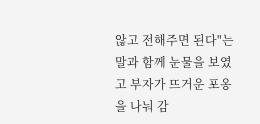않고 전해주면 된다"는 말과 함께 눈물을 보였고 부자가 뜨거운 포옹을 나눠 감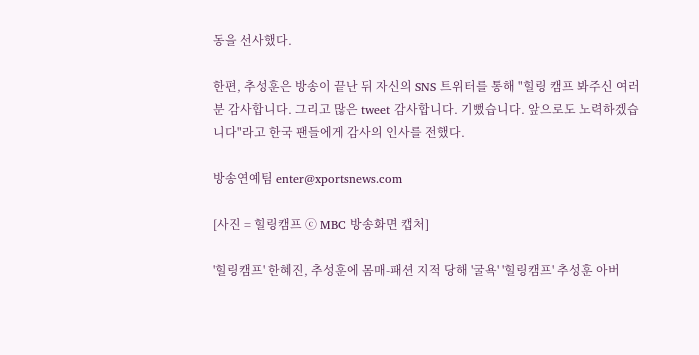동을 선사했다.

한편, 추성훈은 방송이 끝난 뒤 자신의 SNS 트위터를 통해 "힐링 캠프 봐주신 여러분 감사합니다. 그리고 많은 tweet 감사합니다. 기뻤습니다. 앞으로도 노력하겠습니다"라고 한국 팬들에게 감사의 인사를 전했다.

방송연예팀 enter@xportsnews.com

[사진 = 힐링캠프 ⓒ MBC 방송화면 캡처]

'힐링캠프' 한혜진, 추성훈에 몸매-패션 지적 당해 '굴욕' '힐링캠프' 추성훈 아버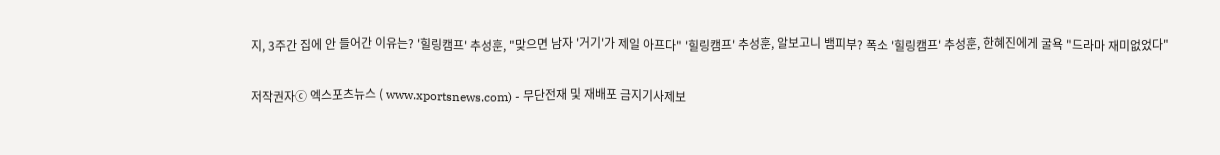지, 3주간 집에 안 들어간 이유는? '힐링캠프' 추성훈, "맞으면 남자 '거기'가 제일 아프다" '힐링캠프' 추성훈, 알보고니 뱀피부? 폭소 '힐링캠프' 추성훈, 한혜진에게 굴욕 "드라마 재미없었다"

저작권자ⓒ 엑스포츠뉴스 ( www.xportsnews.com) - 무단전재 및 재배포 금지기사제보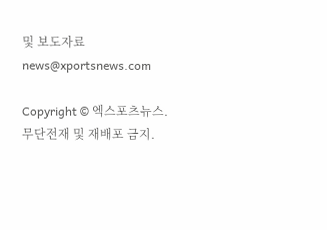및 보도자료 news@xportsnews.com

Copyright © 엑스포츠뉴스. 무단전재 및 재배포 금지.